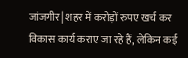जांजगीर| शहर में करोड़ों रुपए खर्च कर विकास कार्य कराए जा रहे हैं, लेकिन कई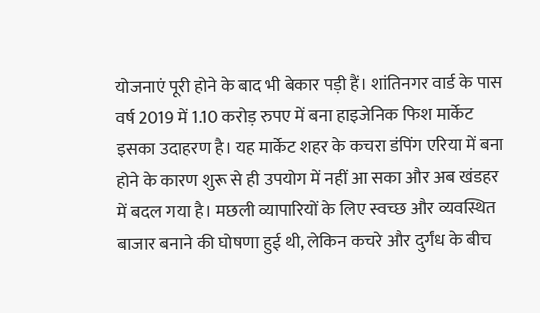योजनाएं पूरी होने के बाद भी बेकार पड़ी हैं। शांतिनगर वार्ड के पास वर्ष 2019 में 1.10 करोड़ रुपए में बना हाइजेनिक फिश मार्केट इसका उदाहरण है। यह मार्केट शहर के कचरा डंपिंग एरिया में बना होने के कारण शुरू से ही उपयोग में नहीं आ सका और अब खंडहर में बदल गया है। मछली व्यापारियों के लिए स्वच्छ और व्यवस्थित बाजार बनाने की घोषणा हुई थी, लेकिन कचरे और दुर्गंध के बीच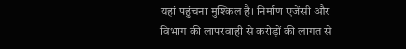यहां पहुंचना मुश्किल है। निर्माण एजेंसी और विभाग की लापरवाही से करोड़ों की लागत से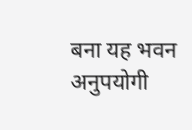बना यह भवन अनुपयोगी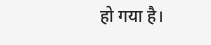हो गया है।